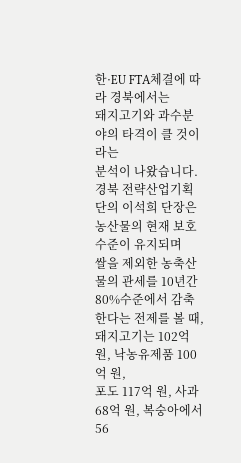한·EU FTA체결에 따라 경북에서는
돼지고기와 과수분야의 타격이 클 것이라는
분석이 나왔습니다.
경북 전략산업기획단의 이석희 단장은
농산물의 현재 보호수준이 유지되며
쌀을 제외한 농축산물의 관세를 10년간
80%수준에서 감축한다는 전제를 볼 때,
돼지고기는 102억 원, 낙농유제품 100억 원,
포도 117억 원, 사과 68억 원, 복숭아에서
56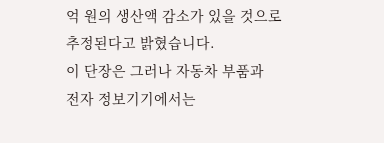억 원의 생산액 감소가 있을 것으로
추정된다고 밝혔습니다.
이 단장은 그러나 자동차 부품과
전자 정보기기에서는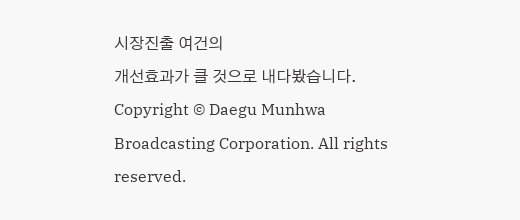시장진출 여건의
개선효과가 클 것으로 내다봤습니다.
Copyright © Daegu Munhwa Broadcasting Corporation. All rights reserved.